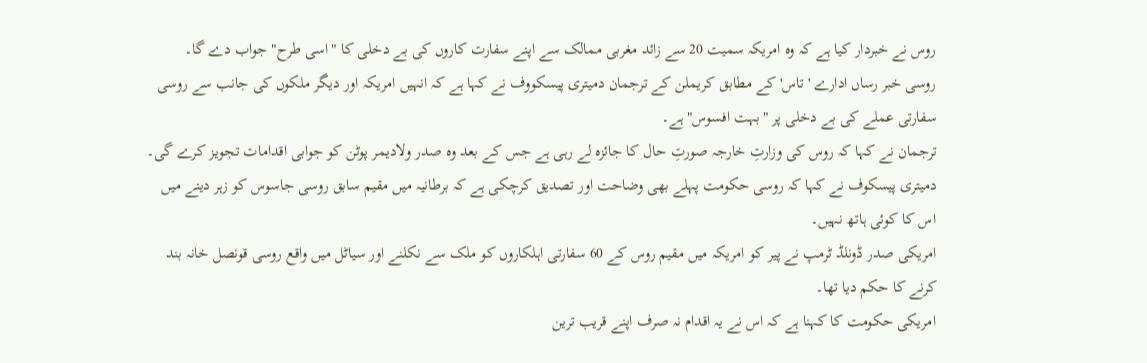روس نے خبردار کیا ہے کہ وہ امریکہ سمیت 20 سے زائد مغربی ممالک سے اپنے سفارت کاروں کی بے دخلی کا "اسی طرح" جواب دے گا۔
روسی خبر رساں ادارے 'تاس' کے مطابق کریملن کے ترجمان دمیتری پیسکووف نے کہا ہے کہ انہیں امریکہ اور دیگر ملکوں کی جانب سے روسی سفارتی عملے کی بے دخلی پر "بہت افسوس" ہے۔
ترجمان نے کہا کہ روس کی وزارتِ خارجہ صورتِ حال کا جائزہ لے رہی ہے جس کے بعد وہ صدر ولادیمر پوٹن کو جوابی اقدامات تجویز کرے گی۔
دمیتری پیسکوف نے کہا کہ روسی حکومت پہلے بھی وضاحت اور تصدیق کرچکی ہے کہ برطانیہ میں مقیم سابق روسی جاسوس کو زہر دینے میں اس کا کوئی ہاتھ نہیں۔
امریکی صدر ڈونلڈ ٹرمپ نے پیر کو امریکہ میں مقیم روس کے 60 سفارتی اہلکاروں کو ملک سے نکلنے اور سیاٹل میں واقع روسی قونصل خانہ بند کرنے کا حکم دیا تھا۔
امریکی حکومت کا کہنا ہے کہ اس نے یہ اقدام نہ صرف اپنے قریب ترین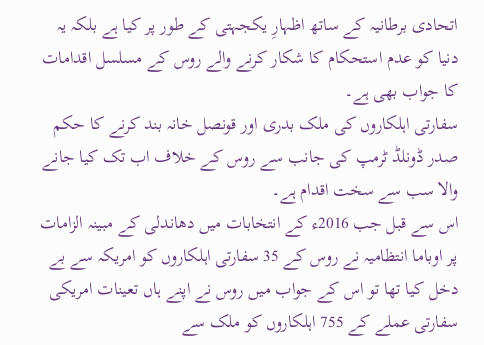اتحادی برطانیہ کے ساتھ اظہارِ یکجہتی کے طور پر کیا ہے بلکہ یہ دنیا کو عدم استحکام کا شکار کرنے والے روس کے مسلسل اقدامات کا جواب بھی ہے۔
سفارتی اہلکاروں کی ملک بدری اور قونصل خانہ بند کرنے کا حکم صدر ڈونلڈ ٹرمپ کی جانب سے روس کے خلاف اب تک کیا جانے والا سب سے سخت اقدام ہے۔
اس سے قبل جب 2016ء کے انتخابات میں دھاندلی کے مبینہ الزامات پر اوباما انتظامیہ نے روس کے 35 سفارتی اہلکاروں کو امریکہ سے بے دخل کیا تھا تو اس کے جواب میں روس نے اپنے ہاں تعینات امریکی سفارتی عملے کے 755 اہلکاروں کو ملک سے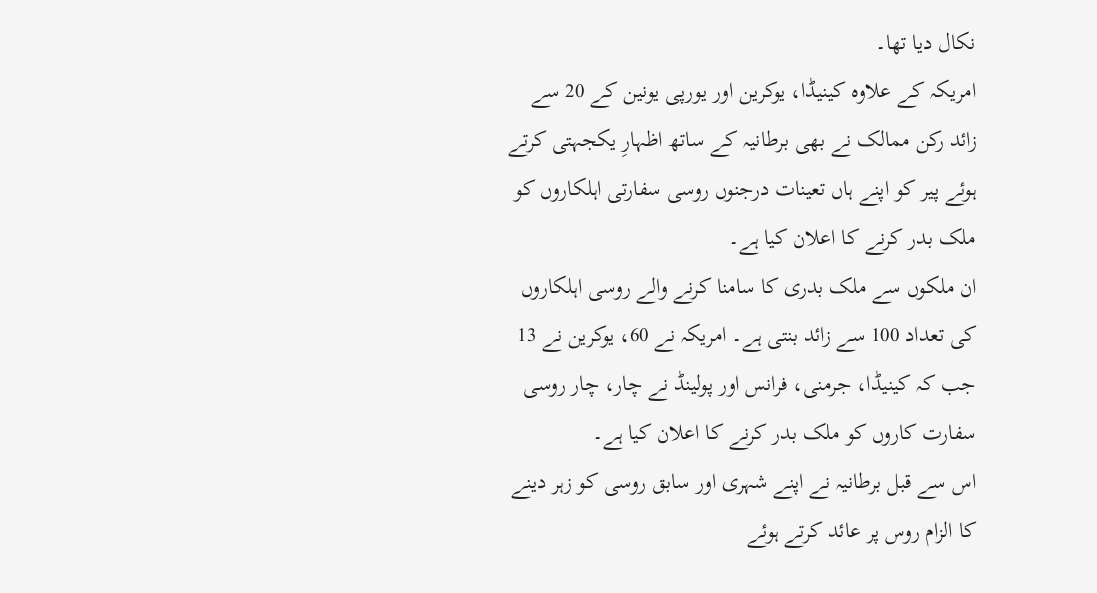نکال دیا تھا۔
امریکہ کے علاوہ کینیڈا، یوکرین اور یورپی یونین کے 20 سے زائد رکن ممالک نے بھی برطانیہ کے ساتھ اظہارِ یکجہتی کرتے ہوئے پیر کو اپنے ہاں تعینات درجنوں روسی سفارتی اہلکاروں کو ملک بدر کرنے کا اعلان کیا ہے۔
ان ملکوں سے ملک بدری کا سامنا کرنے والے روسی اہلکاروں کی تعداد 100 سے زائد بنتی ہے۔ امریکہ نے 60، یوکرین نے 13 جب کہ کینیڈا، جرمنی، فرانس اور پولینڈ نے چار، چار روسی سفارت کاروں کو ملک بدر کرنے کا اعلان کیا ہے۔
اس سے قبل برطانیہ نے اپنے شہری اور سابق روسی کو زہر دینے کا الزام روس پر عائد کرتے ہوئے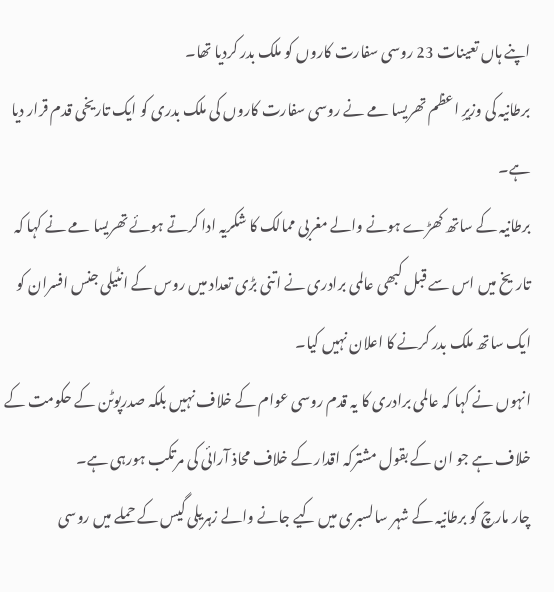اپنے ہاں تعینات 23 روسی سفارت کاروں کو ملک بدر کردیا تھا۔
برطانیہ کی وزیرِ اعظم تھریسا مے نے روسی سفارت کاروں کی ملک بدری کو ایک تاریخی قدم قرار دیا ہے۔
برطانیہ کے ساتھ کھڑے ہونے والے مغربی ممالک کا شکریہ ادا کرتے ہوئے تھریسا مے نے کہا کہ تاریخ میں اس سے قبل کبھی عالمی برادری نے اتنی بڑی تعداد میں روس کے انٹیلی جنس افسران کو ایک ساتھ ملک بدر کرنے کا اعلان نہیں کیا۔
انہوں نے کہا کہ عالمی برادری کا یہ قدم روسی عوام کے خلاف نہیں بلکہ صدرپوٹن کے حکومت کے خلاف ہے جو ان کے بقول مشترکہ اقدار کے خلاف محاذ آرائی کی مرتکب ہورہی ہے۔
چار مارچ کو برطانیہ کے شہر سالسبری میں کیے جانے والے زہریلی گیس کے حملے میں روسی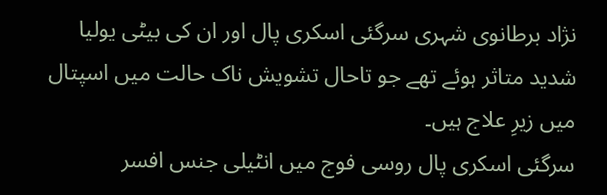نژاد برطانوی شہری سرگئی اسکری پال اور ان کی بیٹی یولیا شدید متاثر ہوئے تھے جو تاحال تشویش ناک حالت میں اسپتال میں زیرِ علاج ہیں۔
سرگئی اسکری پال روسی فوج میں انٹیلی جنس افسر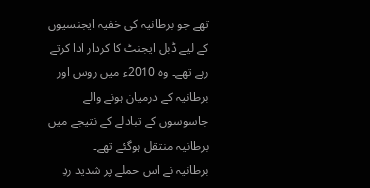تھے جو برطانیہ کی خفیہ ایجنسیوں کے لیے ڈبل ایجنٹ کا کردار ادا کرتے رہے تھے۔ وہ 2010ء میں روس اور برطانیہ کے درمیان ہونے والے جاسوسوں کے تبادلے کے نتیجے میں برطانیہ منتقل ہوگئے تھے۔
برطانیہ نے اس حملے پر شدید ردِ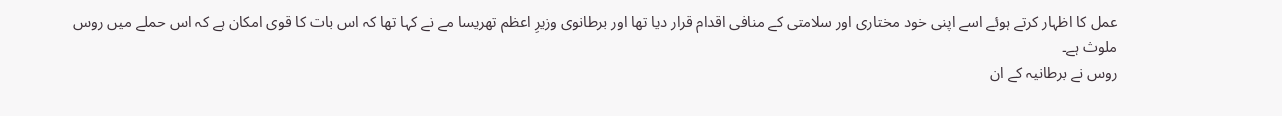عمل کا اظہار کرتے ہوئے اسے اپنی خود مختاری اور سلامتی کے منافی اقدام قرار دیا تھا اور برطانوی وزیرِ اعظم تھریسا مے نے کہا تھا کہ اس بات کا قوی امکان ہے کہ اس حملے میں روس ملوث ہے۔
روس نے برطانیہ کے ان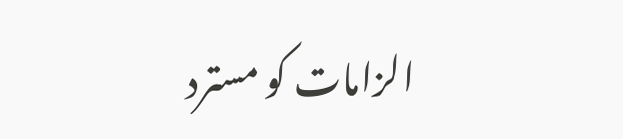الزامات کو مسترد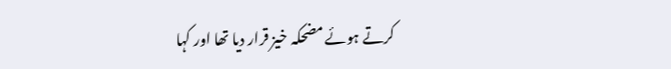کرتے ہوئے مضحکہ خیز قرار دیا تھا اور کہا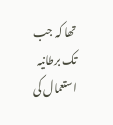تھا کہ جب تک برطانیہ استعمال کی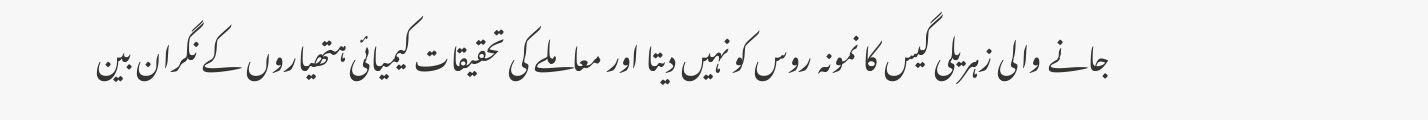جانے والی زہریلی گیس کا نمونہ روس کو نہیں دیتا اور معاملے کی تحقیقات کیمیائی ہتھیاروں کے نگران بین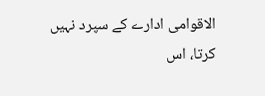الاقوامی ادارے کے سپرد نہیں کرتا، اس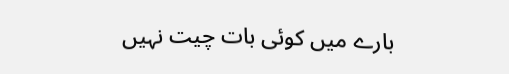بارے میں کوئی بات چیت نہیں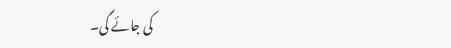کی جائے گی۔